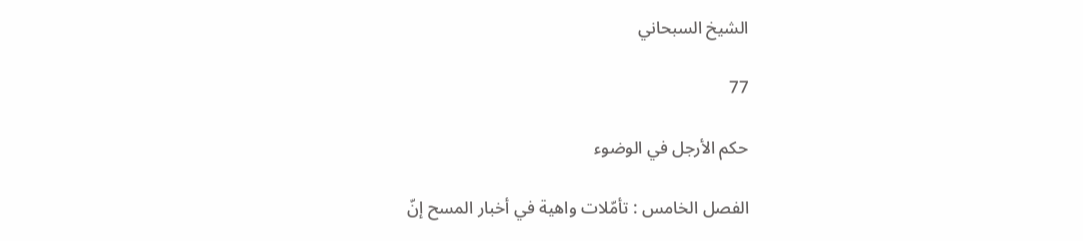الشيخ السبحاني

77

حكم الأرجل في الوضوء

الفصل الخامس : تأمّلات واهية في أخبار المسح إنّ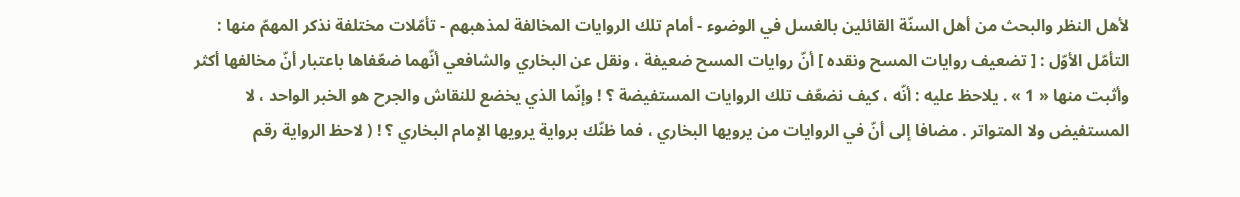لأهل النظر والبحث من أهل السنّة القائلين بالغسل في الوضوء - أمام تلك الروايات المخالفة لمذهبهم - تأمّلات مختلفة نذكر المهمّ منها : التأمّل الأوّل : [ تضعيف روايات المسح ونقده ] أنّ روايات المسح ضعيفة ، ونقل عن البخاري والشافعي أنّهما ضعّفاها باعتبار أنّ مخالفها أكثر وأثبت منها « 1 » . يلاحظ عليه : أنّه ، كيف نضعّف تلك الروايات المستفيضة ؟ ! وإنّما الذي يخضع للنقاش والجرح هو الخبر الواحد ، لا المستفيض ولا المتواتر . مضافا إلى أنّ في الروايات من يرويها البخاري ، فما ظنّك برواية يرويها الإمام البخاري ؟ ! ( لاحظ الرواية رقم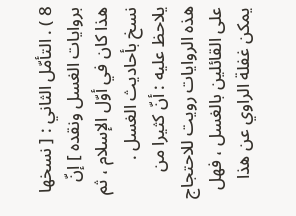8 ) . التأمّل الثاني : [ نسخها بروايات الغسل ونقده ] إنّ هذا كان في أوّل الإسلام ، ثم نسخ بأحاديث الغسل . يلاحظ عليه : أنّ كثيرا من هذه الروايات رويت للاحتجاج على القائلين بالغسل ، فهل يمكن غفلة الراوي عن هذا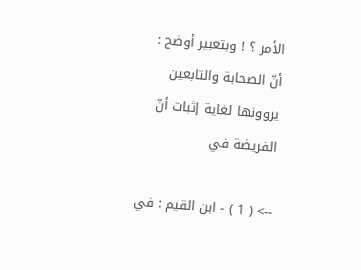الأمر ؟ ! وبتعبير أوضح : أنّ الصحابة والتابعين يروونها لغاية إثبات أنّ الفريضة في

--> ( 1 ) - ابن القيم : في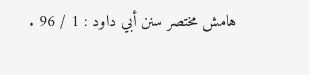هامش مختصر سنن أبي داود : 1 / 96 .